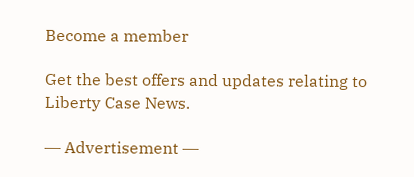Become a member

Get the best offers and updates relating to Liberty Case News.

― Advertisement ―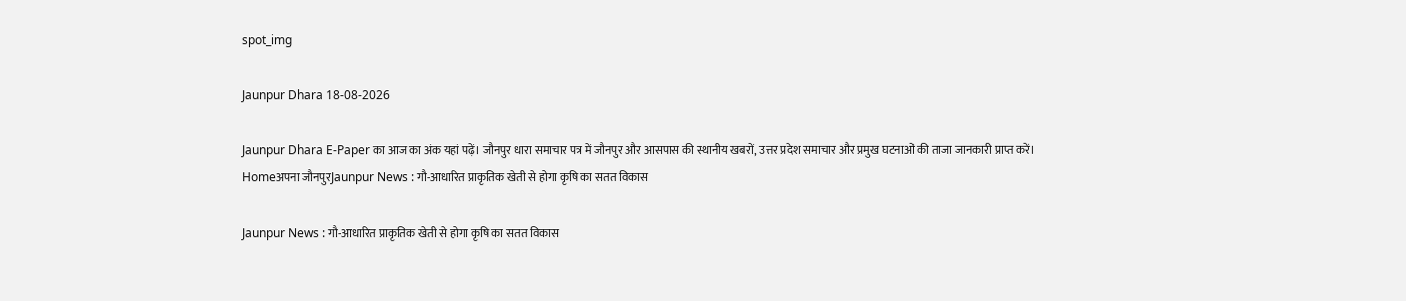spot_img

Jaunpur Dhara 18-08-2026

Jaunpur Dhara E-Paper का आज का अंक यहां पढ़ें। जौनपुर धारा समाचार पत्र में जौनपुर और आसपास की स्थानीय खबरों, उत्तर प्रदेश समाचार और प्रमुख घटनाओं की ताजा जानकारी प्राप्त करें।
Homeअपना जौनपुरJaunpur News : गौ-आधारित प्राकृतिक खेती से होगा कृषि का सतत विकास

Jaunpur News : गौ-आधारित प्राकृतिक खेती से होगा कृषि का सतत विकास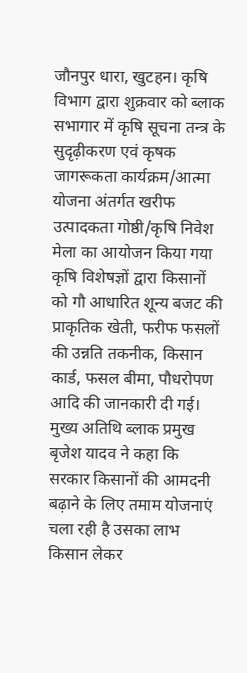जौनपुर धारा, खुटहन। कृषि विभाग द्वारा शुक्रवार को ब्लाक सभागार में कृषि सूचना तन्त्र के सुदृढ़ीकरण एवं कृषक जागरूकता कार्यक्रम/आत्मा योजना अंतर्गत खरीफ उत्पादकता गोष्ठी/कृषि निवेश मेला का आयोजन किया गया कृषि विशेषज्ञों द्वारा किसानों को गौ आधारित शून्य बजट की प्राकृतिक खेती, फरीफ फसलों की उन्नति तकनीक, किसान कार्ड, फसल बीमा, पौधरोपण आदि की जानकारी दी गई। मुख्य अतिथि ब्लाक प्रमुख बृजेश यादव ने कहा कि सरकार किसानों की आमदनी बढ़ाने के लिए तमाम योजनाएं चला रही है उसका लाभ किसान लेकर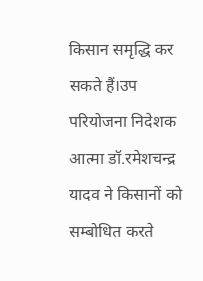किसान समृद्धि कर सकते हैं।उप परियोजना निदेशक आत्मा डॉ.रमेशचन्द्र यादव ने किसानों को सम्बोधित करते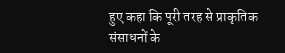हुए कहा कि पूरी तरह से प्राकृतिक संसाधनों के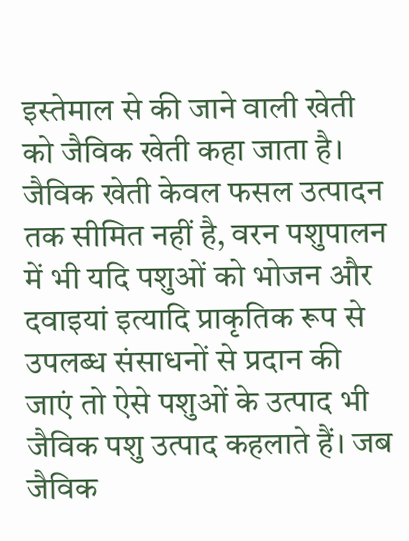इस्तेमाल से की जाने वाली खेती को जैविक खेती कहा जाता है। जैविक खेती केवल फसल उत्पादन तक सीमित नहीं है, वरन पशुपालन में भी यदि पशुओं को भोजन और दवाइयां इत्यादि प्राकृतिक रूप से उपलब्ध संसाधनों से प्रदान की जाएं तो ऐसे पशुओं के उत्पाद भी जैविक पशु उत्पाद कहलाते हैं। जब जैविक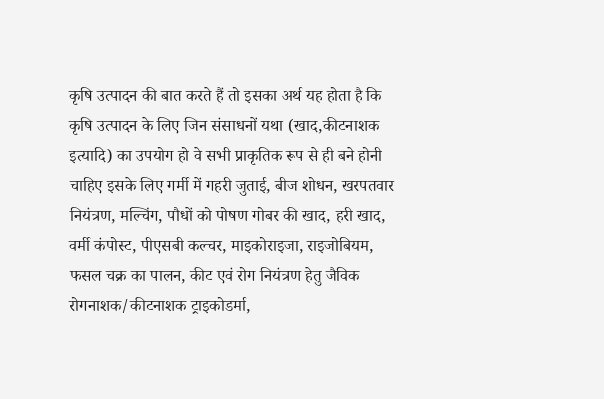कृषि उत्पादन की बात करते हैं तो इसका अर्थ यह होता है कि कृषि उत्पादन के लिए जिन संसाधनों यथा (खाद,कीटनाशक इत्यादि) का उपयोग हो वे सभी प्राकृतिक रूप से ही बने होनी चाहिए इसके लिए गर्मी में गहरी जुताई, बीज शोधन, खरपतवार नियंत्रण, मल्चिंग, पौधों को पोषण गोबर की खाद, हरी खाद, वर्मी कंपोस्ट, पीएसबी कल्चर, माइकोराइजा, राइजोबियम, फसल चक्र का पालन, कीट एवं रोग नियंत्रण हेतु जैविक रोगनाशक/कीटनाशक ट्राइकोडर्मा,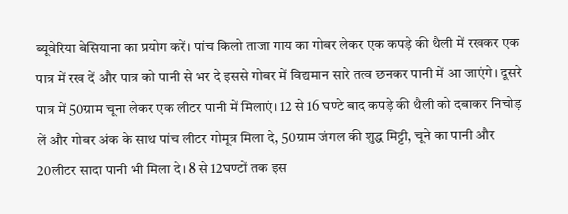ब्यूवेरिया बेसियाना का प्रयोग करें। पांच किलो ताजा गाय का गोबर लेकर एक कपड़े की थैली में रखकर एक पात्र में रख दें और पात्र को पानी से भर दे इससे गोबर में विद्यमान सारे तत्व छनकर पानी में आ जाएंगे। दूसरे पात्र में 50ग्राम चूना लेकर एक लीटर पानी में मिलाएं। 12 से 16 घण्टे बाद कपड़े की थैली को दबाकर निचोड़ लें और गोबर अंक के साथ पांच लीटर गोमूत्र मिला दे, 50ग्राम जंगल की शुद्ध मिट्टी, चूने का पानी और 20लीटर सादा पानी भी मिला दे। 8 से 12घण्टों तक इस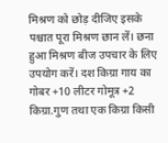मिश्रण को छोड़ दीजिए इसके पश्चात पूरा मिश्रण छान लें। छना हुआ मिश्रण बीज उपचार के लिए उपयोग करें। दश किग्रा गाय का गोबर +10 लीटर गोमूत्र +2 किग्रा.गुण तथा एक किग्रा किसी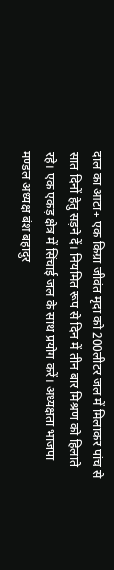दाल का आटा+ एक किग्रा जीवंत मृदा को 200लीटर जल में मिलाकर पांच से सात दिनों हेतु सड़ने दें। नियमित रूप से दिन में तीन बार मिश्रण को हिलाते रहे। एक एकड़ क्षेत्र में सिंचाई जल के साथ प्रयोग करें। अध्यक्षता भाजपा मण्डल अध्यक्ष बंश बहादुर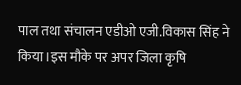पाल तथा संचालन एडीओ एजी.विकास सिंह ने किया।इस मौके पर अपर जिला कृषि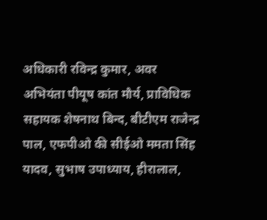अधिकारी रविन्द्र कुमार, अवर अभियंता पीयूष कांत मौर्य, प्राविधिक सहायक शेषनाथ बिन्द, बीटीएम राजेन्द्र पाल, एफपीओ की सीईओ ममता सिंह यादव, सुभाष उपाध्याय, हीरालाल,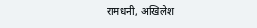रामधनी, अखिलेश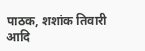पाठक, शशांक तिवारी आदि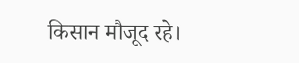किसान मौजूद रहे।